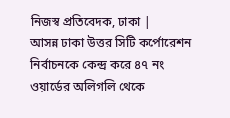নিজস্ব প্রতিবেদক, ঢাকা |
আসন্ন ঢাকা উত্তর সিটি কর্পোরেশন নির্বাচনকে কেন্দ্র করে ৪৭ নং ওয়ার্ডের অলিগলি থেকে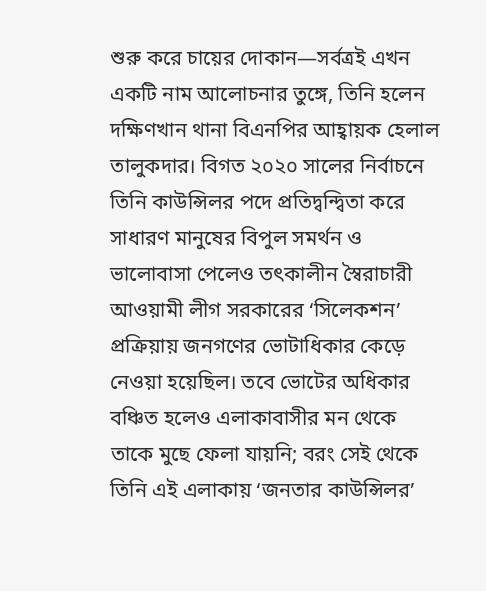শুরু করে চায়ের দোকান—সর্বত্রই এখন একটি নাম আলোচনার তুঙ্গে, তিনি হলেন দক্ষিণখান থানা বিএনপির আহ্বায়ক হেলাল তালুকদার। বিগত ২০২০ সালের নির্বাচনে তিনি কাউন্সিলর পদে প্রতিদ্বন্দ্বিতা করে সাধারণ মানুষের বিপুল সমর্থন ও ভালোবাসা পেলেও তৎকালীন স্বৈরাচারী আওয়ামী লীগ সরকারের ‘সিলেকশন’ প্রক্রিয়ায় জনগণের ভোটাধিকার কেড়ে নেওয়া হয়েছিল। তবে ভোটের অধিকার বঞ্চিত হলেও এলাকাবাসীর মন থেকে তাকে মুছে ফেলা যায়নি; বরং সেই থেকে তিনি এই এলাকায় ‘জনতার কাউন্সিলর’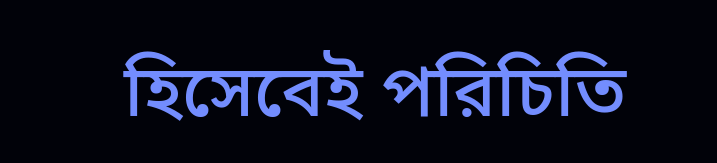হিসেবেই পরিচিতি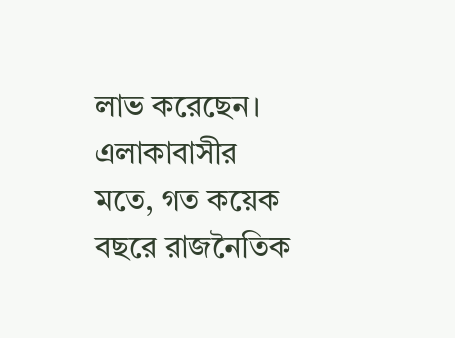লাভ করেছেন।
এলাকাবাসীর মতে, গত কয়েক বছরে রাজনৈতিক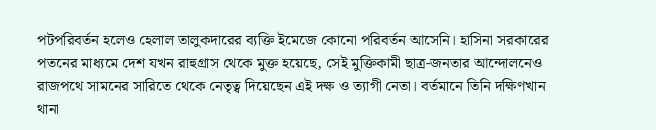পটপরিবর্তন হলেও হেলাল তালুকদারের ব্যক্তি ইমেজে কোনো পরিবর্তন আসেনি। হাসিনা সরকারের পতনের মাধ্যমে দেশ যখন রাহুগ্রাস থেকে মুক্ত হয়েছে, সেই মুক্তিকামী ছাত্র-জনতার আন্দোলনেও রাজপথে সামনের সারিতে থেকে নেতৃত্ব দিয়েছেন এই দক্ষ ও ত্যাগী নেতা। বর্তমানে তিনি দক্ষিণখান থানা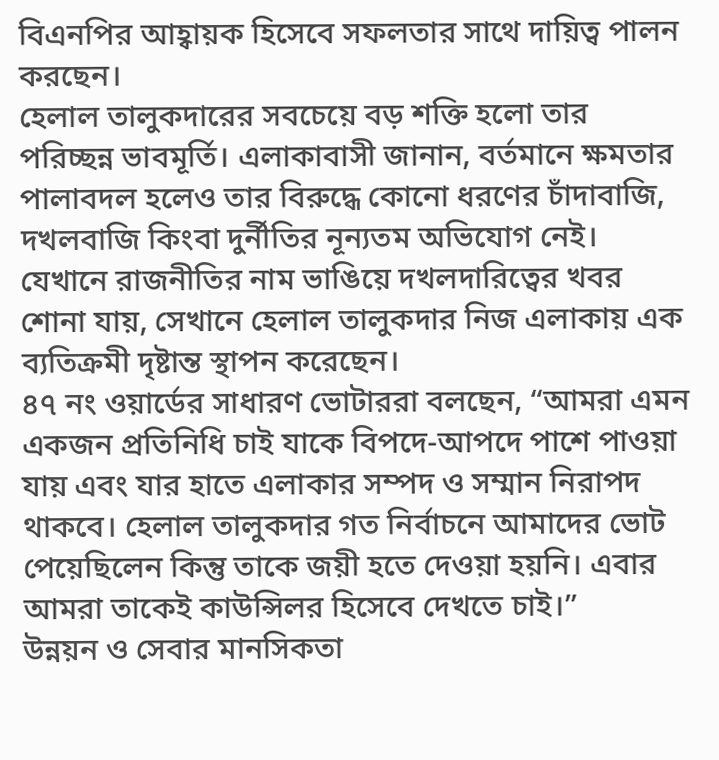বিএনপির আহ্বায়ক হিসেবে সফলতার সাথে দায়িত্ব পালন করছেন।
হেলাল তালুকদারের সবচেয়ে বড় শক্তি হলো তার পরিচ্ছন্ন ভাবমূর্তি। এলাকাবাসী জানান, বর্তমানে ক্ষমতার পালাবদল হলেও তার বিরুদ্ধে কোনো ধরণের চাঁদাবাজি, দখলবাজি কিংবা দুর্নীতির নূন্যতম অভিযোগ নেই। যেখানে রাজনীতির নাম ভাঙিয়ে দখলদারিত্বের খবর শোনা যায়, সেখানে হেলাল তালুকদার নিজ এলাকায় এক ব্যতিক্রমী দৃষ্টান্ত স্থাপন করেছেন।
৪৭ নং ওয়ার্ডের সাধারণ ভোটাররা বলছেন, “আমরা এমন একজন প্রতিনিধি চাই যাকে বিপদে-আপদে পাশে পাওয়া যায় এবং যার হাতে এলাকার সম্পদ ও সম্মান নিরাপদ থাকবে। হেলাল তালুকদার গত নির্বাচনে আমাদের ভোট পেয়েছিলেন কিন্তু তাকে জয়ী হতে দেওয়া হয়নি। এবার আমরা তাকেই কাউন্সিলর হিসেবে দেখতে চাই।”
উন্নয়ন ও সেবার মানসিকতা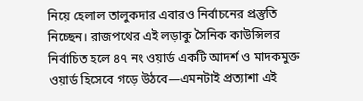নিয়ে হেলাল তালুকদার এবারও নির্বাচনের প্রস্তুতি নিচ্ছেন। রাজপথের এই লড়াকু সৈনিক কাউন্সিলর নির্বাচিত হলে ৪৭ নং ওয়ার্ড একটি আদর্শ ও মাদকমুক্ত ওয়ার্ড হিসেবে গড়ে উঠবে—এমনটাই প্রত্যাশা এই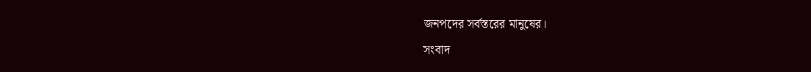জনপদের সর্বস্তরের মানুষের।
সংবাদ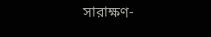সারাক্ষণ-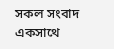সকল সংবাদ একসাথে